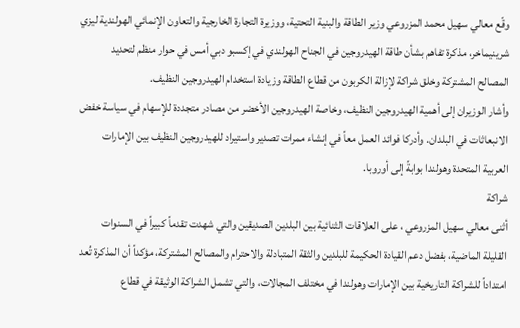وقّع معالي سهيل محمد المزروعي وزير الطاقة والبنية التحتية، ووزيرة التجارة الخارجية والتعاون الإنمائي الهولندية ليزي شرينيماخر، مذكرة تفاهم بشأن طاقة الهيدروجين في الجناح الهولندي في إكسبو دبي أمس في حوار منظم لتحديد المصالح المشتركة وخلق شراكة لإزالة الكربون من قطاع الطاقة وزيادة استخدام الهيدروجين النظيف.
وأشار الوزيران إلى أهمية الهيدروجين النظيف، وخاصة الهيدروجين الأخضر من مصادر متجددة للإسهام في سياسة خفض الانبعاثات في البلدان. وأدركا فوائد العمل معاً في إنشاء ممرات تصدير واستيراد للهيدروجين النظيف بين الإمارات العربية المتحدة وهولندا بوابةً إلى أوروبا.
شراكة
أثنى معالي سهيل المزروعي ، على العلاقات الثنائية بين البلدين الصديقين والتي شهدت تقدماً كبيراً في السنوات القليلة الماضية، بفضل دعم القيادة الحكيمة للبلدين والثقة المتبادلة والاحترام والمصالح المشتركة، مؤكداً أن المذكرة تُعد امتداداً للشراكة التاريخية بين الإمارات وهولندا في مختلف المجالات، والتي تشمل الشراكة الوثيقة في قطاع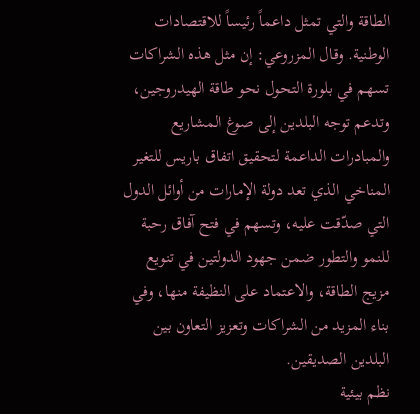الطاقة والتي تمثل داعماً رئيساً للاقتصادات الوطنية. وقال المزروعي: إن مثل هذه الشراكات تسهم في بلورة التحول نحو طاقة الهيدروجين، وتدعم توجه البلدين إلى صوغ المشاريع والمبادرات الداعمة لتحقيق اتفاق باريس للتغير المناخي الذي تعد دولة الإمارات من أوائل الدول التي صدّقت عليه، وتسهم في فتح آفاق رحبة للنمو والتطور ضمن جهود الدولتين في تنويع مزيج الطاقة، والاعتماد على النظيفة منها، وفي بناء المزيد من الشراكات وتعزيز التعاون بين البلدين الصديقين.
نظم بيئية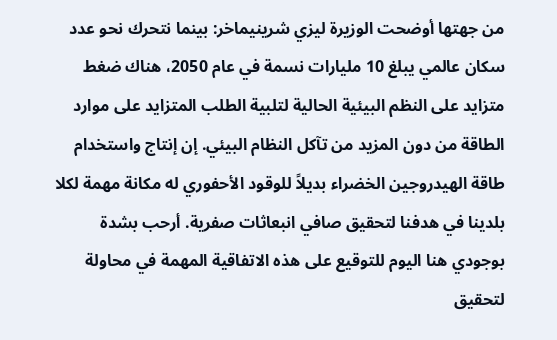من جهتها أوضحت الوزيرة ليزي شرينيماخر: بينما نتحرك نحو عدد سكان عالمي يبلغ 10 مليارات نسمة في عام 2050، هناك ضغط متزايد على النظم البيئية الحالية لتلبية الطلب المتزايد على موارد الطاقة من دون المزيد من تآكل النظام البيئي. إن إنتاج واستخدام طاقة الهيدروجين الخضراء بديلاً للوقود الأحفوري له مكانة مهمة لكلا بلدينا في هدفنا لتحقيق صافي انبعاثات صفرية. أرحب بشدة بوجودي هنا اليوم للتوقيع على هذه الاتفاقية المهمة في محاولة لتحقيق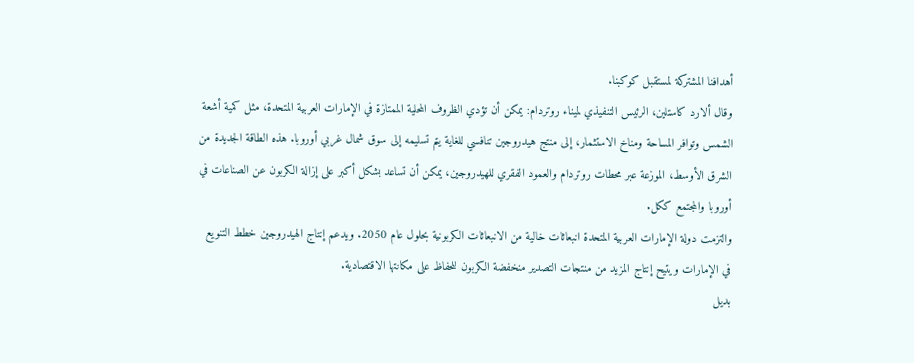أهدافنا المشتركة لمستقبل كوكبنا.
وقال ألارد كاستلين، الرئيس التنفيذي لميناء روتردام: يمكن أن تؤدي الظروف المحلية الممتازة في الإمارات العربية المتحدة، مثل كمية أشعة الشمس وتوافر المساحة ومناخ الاستثمار، إلى منتج هيدروجين تنافسي للغاية يتم تسليمه إلى سوق شمال غربي أوروبا. هذه الطاقة الجديدة من الشرق الأوسط، الموزعة عبر محطات روتردام والعمود الفقري للهيدروجين، يمكن أن تساعد بشكل أكبر على إزالة الكربون عن الصناعات في أوروبا والمجتمع ككل.
والتزمت دولة الإمارات العربية المتحدة انبعاثات خالية من الانبعاثات الكربونية بحلول عام 2050. ويدعم إنتاج الهيدروجين خطط التنويع في الإمارات ويتيح إنتاج المزيد من منتجات التصدير منخفضة الكربون للحفاظ على مكانتها الاقتصادية.
بديل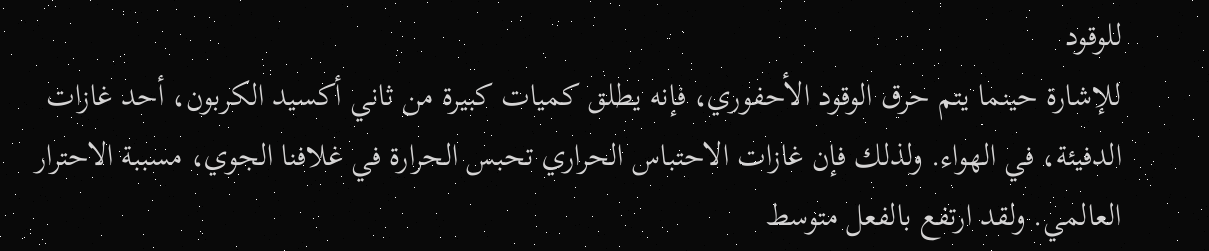للوقود
للإشارة حينما يتم حرق الوقود الأحفوري، فإنه يطلق كميات كبيرة من ثاني أكسيد الكربون، أحد غازات الدفيئة، في الهواء. ولذلك فإن غازات الاحتباس الحراري تحبس الحرارة في غلافنا الجوي، مسببة الاحترار العالمي. ولقد ارتفع بالفعل متوسط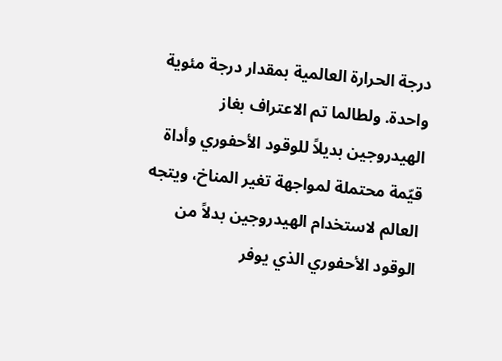درجة الحرارة العالمية بمقدار درجة مئوية واحدة. ولطالما تم الاعتراف بغاز الهيدروجين بديلاً للوقود الأحفوري وأداة قيّمة محتملة لمواجهة تغير المناخ، ويتجه العالم لاستخدام الهيدروجين بدلاً من الوقود الأحفوري الذي يوفر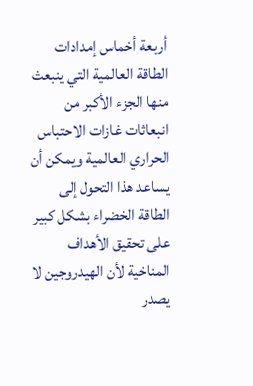أربعة أخماس إمدادات الطاقة العالمية التي ينبعث منها الجزء الأكبر من انبعاثات غازات الاحتباس الحراري العالمية ويمكن أن يساعد هذا التحول إلى الطاقة الخضراء بشكل كبير على تحقيق الأهداف المناخية لأن الهيدروجين لا يصدر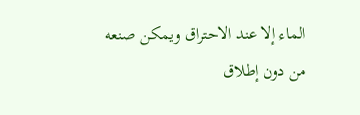الماء إلا عند الاحتراق ويمكن صنعه من دون إطلاق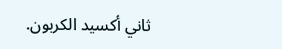ثاني أكسيد الكربون.